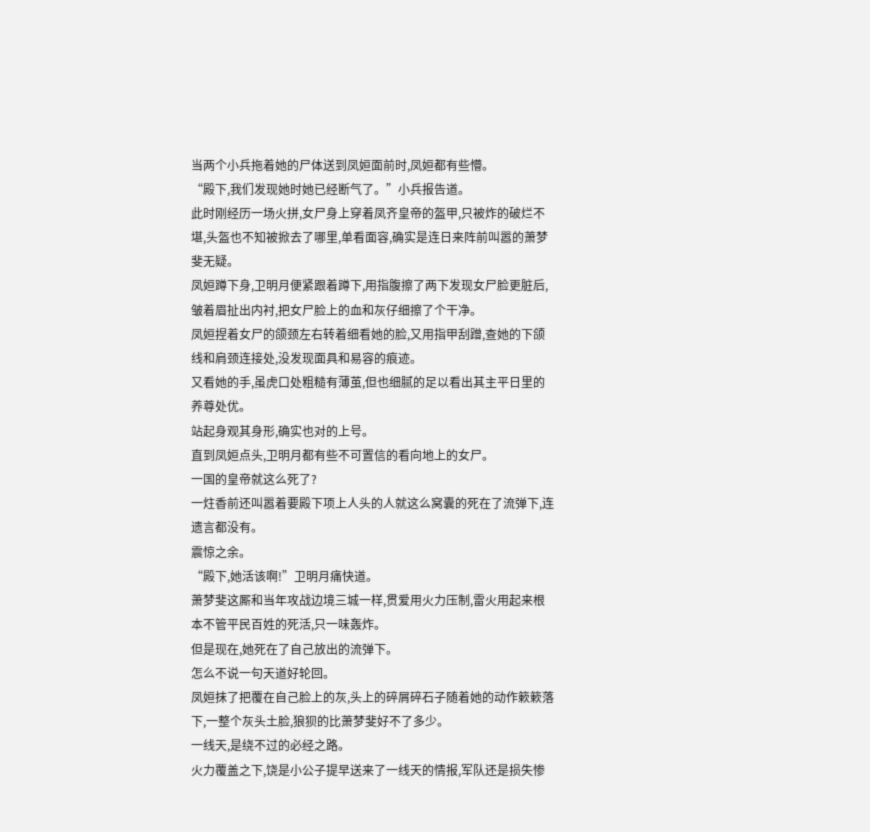当两个小兵拖着她的尸体送到凤姮面前时,凤姮都有些懵。
“殿下,我们发现她时她已经断气了。”小兵报告道。
此时刚经历一场火拼,女尸身上穿着凤齐皇帝的盔甲,只被炸的破烂不堪,头盔也不知被掀去了哪里,单看面容,确实是连日来阵前叫嚣的萧梦斐无疑。
凤姮蹲下身,卫明月便紧跟着蹲下,用指腹擦了两下发现女尸脸更脏后,皱着眉扯出内衬,把女尸脸上的血和灰仔细擦了个干净。
凤姮捏着女尸的颌颈左右转着细看她的脸,又用指甲刮蹭,查她的下颌线和肩颈连接处,没发现面具和易容的痕迹。
又看她的手,虽虎口处粗糙有薄茧,但也细腻的足以看出其主平日里的养尊处优。
站起身观其身形,确实也对的上号。
直到凤姮点头,卫明月都有些不可置信的看向地上的女尸。
一国的皇帝就这么死了?
一炷香前还叫嚣着要殿下项上人头的人就这么窝囊的死在了流弹下,连遗言都没有。
震惊之余。
“殿下,她活该啊!”卫明月痛快道。
萧梦斐这厮和当年攻战边境三城一样,贯爱用火力压制,雷火用起来根本不管平民百姓的死活,只一味轰炸。
但是现在,她死在了自己放出的流弹下。
怎么不说一句天道好轮回。
凤姮抹了把覆在自己脸上的灰,头上的碎屑碎石子随着她的动作簌簌落下,一整个灰头土脸,狼狈的比萧梦斐好不了多少。
一线天,是绕不过的必经之路。
火力覆盖之下,饶是小公子提早送来了一线天的情报,军队还是损失惨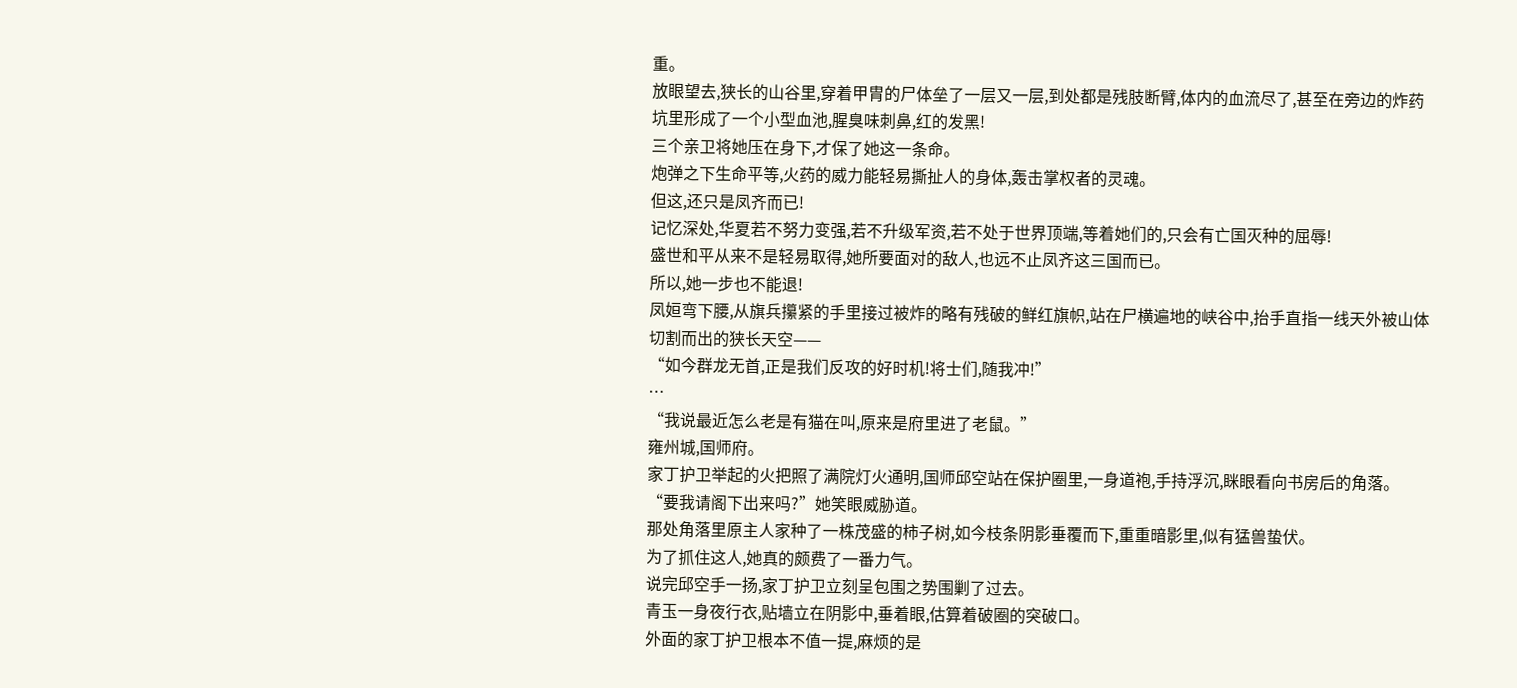重。
放眼望去,狭长的山谷里,穿着甲胄的尸体垒了一层又一层,到处都是残肢断臂,体内的血流尽了,甚至在旁边的炸药坑里形成了一个小型血池,腥臭味刺鼻,红的发黑!
三个亲卫将她压在身下,才保了她这一条命。
炮弹之下生命平等,火药的威力能轻易撕扯人的身体,轰击掌权者的灵魂。
但这,还只是凤齐而已!
记忆深处,华夏若不努力变强,若不升级军资,若不处于世界顶端,等着她们的,只会有亡国灭种的屈辱!
盛世和平从来不是轻易取得,她所要面对的敌人,也远不止凤齐这三国而已。
所以,她一步也不能退!
凤姮弯下腰,从旗兵攥紧的手里接过被炸的略有残破的鲜红旗帜,站在尸横遍地的峡谷中,抬手直指一线天外被山体切割而出的狭长天空——
“如今群龙无首,正是我们反攻的好时机!将士们,随我冲!”
…
“我说最近怎么老是有猫在叫,原来是府里进了老鼠。”
雍州城,国师府。
家丁护卫举起的火把照了满院灯火通明,国师邱空站在保护圈里,一身道袍,手持浮沉,眯眼看向书房后的角落。
“要我请阁下出来吗?”她笑眼威胁道。
那处角落里原主人家种了一株茂盛的柿子树,如今枝条阴影垂覆而下,重重暗影里,似有猛兽蛰伏。
为了抓住这人,她真的颇费了一番力气。
说完邱空手一扬,家丁护卫立刻呈包围之势围剿了过去。
青玉一身夜行衣,贴墙立在阴影中,垂着眼,估算着破圈的突破口。
外面的家丁护卫根本不值一提,麻烦的是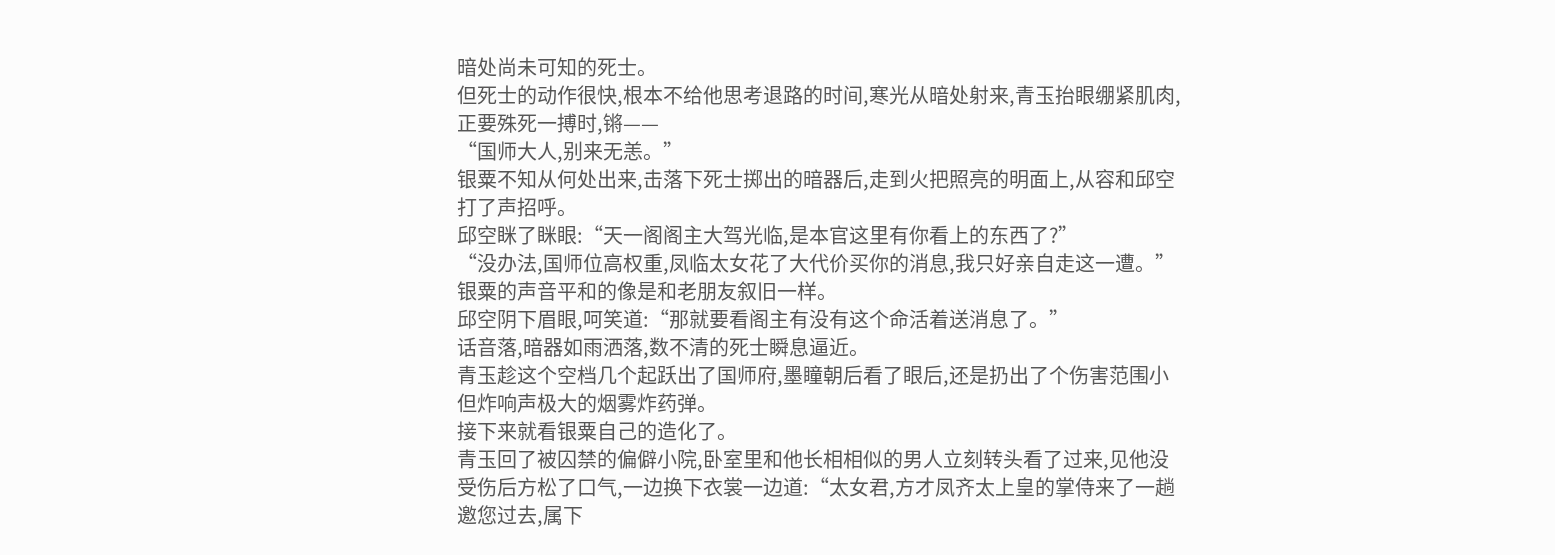暗处尚未可知的死士。
但死士的动作很快,根本不给他思考退路的时间,寒光从暗处射来,青玉抬眼绷紧肌肉,正要殊死一搏时,锵——
“国师大人,别来无恙。”
银粟不知从何处出来,击落下死士掷出的暗器后,走到火把照亮的明面上,从容和邱空打了声招呼。
邱空眯了眯眼:“天一阁阁主大驾光临,是本官这里有你看上的东西了?”
“没办法,国师位高权重,凤临太女花了大代价买你的消息,我只好亲自走这一遭。”银粟的声音平和的像是和老朋友叙旧一样。
邱空阴下眉眼,呵笑道:“那就要看阁主有没有这个命活着送消息了。”
话音落,暗器如雨洒落,数不清的死士瞬息逼近。
青玉趁这个空档几个起跃出了国师府,墨瞳朝后看了眼后,还是扔出了个伤害范围小但炸响声极大的烟雾炸药弹。
接下来就看银粟自己的造化了。
青玉回了被囚禁的偏僻小院,卧室里和他长相相似的男人立刻转头看了过来,见他没受伤后方松了口气,一边换下衣裳一边道:“太女君,方才凤齐太上皇的掌侍来了一趟邀您过去,属下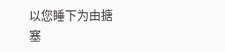以您睡下为由搪塞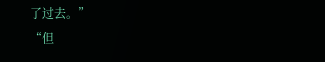了过去。”
“但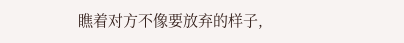瞧着对方不像要放弃的样子,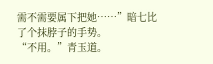需不需要属下把她……”暗七比了个抹脖子的手势。
“不用。”青玉道。